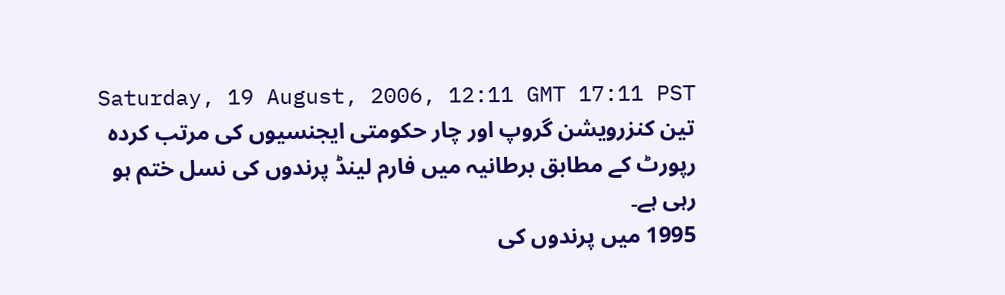Saturday, 19 August, 2006, 12:11 GMT 17:11 PST
تین کنزرویشن گروپ اور چار حکومتی ایجنسیوں کی مرتب کردہ رپورٹ کے مطابق برطانیہ میں فارم لینڈ پرندوں کی نسل ختم ہو رہی ہے۔
1995 میں پرندوں کی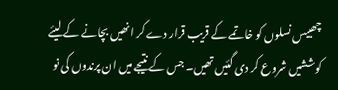چھبیس نسلوں کو خاتمے کے قریب قرار دے کر انھیں بچانے کے لیئے کوششیں شروع کر دی گئیں تھیں۔ جس کے نتیجے میں ان پرندوں کی نو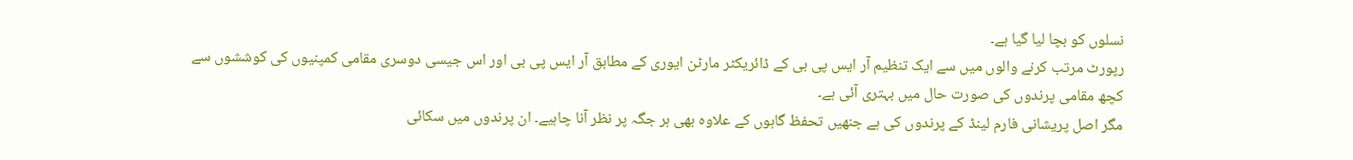نسلوں کو بچا لیا گیا ہے۔
رپورٹ مرتب کرنے والوں میں سے ایک تنظیم آر ایس پی بی کے ڈائریکٹر مارٹن ایوری کے مطابق آر ایس پی بی اور اس جیسی دوسری مقامی کمپنیوں کی کوششوں سے کچھ مقامی پرندوں کی صورت حال میں بہتری آئی ہے۔
مگر اصل پریشانی فارم لینڈ کے پرندوں کی ہے جنھیں تحفظ گاہوں کے علاوہ بھی ہر جگہ پر نظر آنا چاہیے۔ ان پرندوں میں سکائی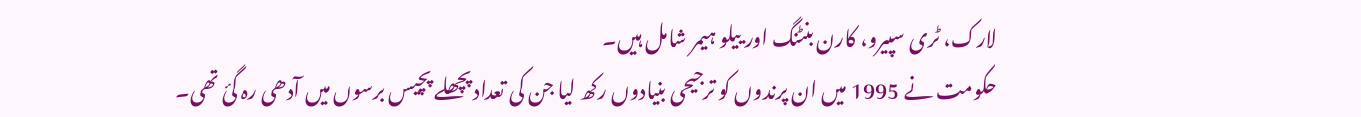لارک، ٹری سپیرو، کارن بنٹنگ اور ییلو ہیمر شامل ہیں۔
حکومت نے 1995 میں ان پرندوں کو ترجیحی بنیادوں رکھ لیا جن کی تعداد پچھلے پچیس برسوں میں آدھی رہ گئ تھی۔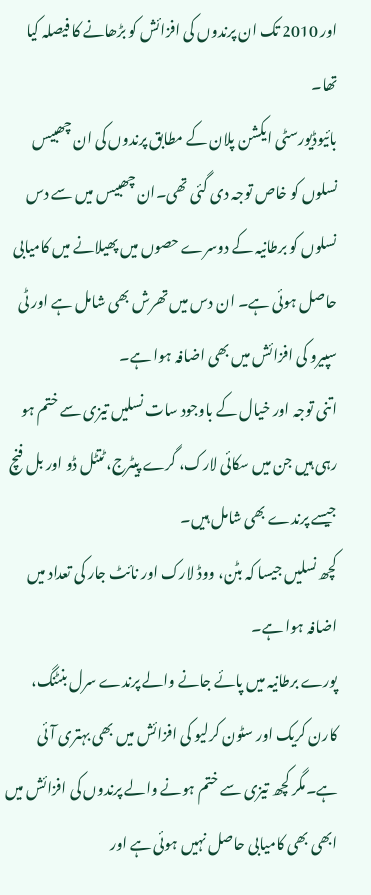اور 2010 تک ان پرندوں کی افزائش کو بڑھانے کا فیصلہ کیا تھا۔
بائیوڈیورسٹی ایکشن پلان کے مطابق پرندوں کی ان چھبیس نسلوں کو خاص توجہ دی گئی تھی۔ان چھبیس میں سے دس نسلوں کو برطانیہ کے دوسرے حصوں میں پھیلانے میں کامیابی حاصل ہوئی ہے۔ ان دس میں تھرش بھی شامل ہے اور ٹی سپیرو کی افزائش میں بھی اضافہ ہوا ہے۔
اتنی توجہ اور خیال کے باوجود سات نسلیں تیزی سے ختم ہو رہی ہیں جن میں سکائی لارک، گرے پیٹرج، ٹتٹل ڈو اور بل فنچ جیسے پرندے بھی شامل ہیں۔
کچھ نسلیں جیسا کہ بٹن، ووڈ لارک اور نائٹ جار کی تعداد میں اضافہ ہوا ہے۔
پورے برطانیہ میں پائے جانے والے پرندے سرل بنٹنگ، کارن کریک اور سٹون کرلیو کی افزائش میں بھی بہتری آئی ہے۔مگر کچھ تیزی سے ختم ہونے والے پرندوں کی افزائش میں ابھی بھی کامیابی حاصل نہیں ہوئی ہے اور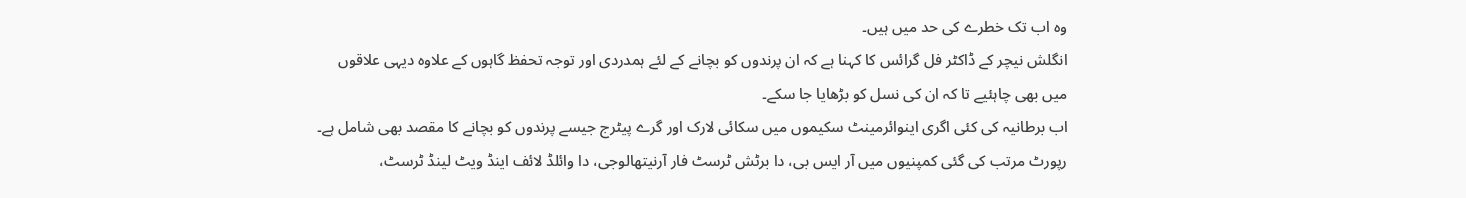وہ اب تک خطرے کی حد میں ہیں۔
انگلش نیچر کے ڈاکٹر فل گرائس کا کہنا ہے کہ ان پرندوں کو بچانے کے لئے ہمدردی اور توجہ تحفظ گاہوں کے علاوہ دیہی علاقوں میں بھی چاہئیے تا کہ ان کی نسل کو بڑھایا جا سکے۔
اب برطانیہ کی کئی اگری اینوائرمینٹ سکیموں میں سکائی لارک اور گرے پیٹرج جیسے پرندوں کو بچانے کا مقصد بھی شامل ہے۔
رپورٹ مرتب کی گئی کمپنیوں میں آر ایس بی، دا برٹش ٹرسٹ فار آرنیتھالوجی، دا وائلڈ لائف اینڈ ویٹ لینڈ ٹرسٹ،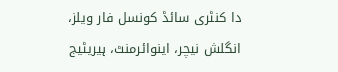دا کنٹری سائڈ کونسل فار ویلز، انگلش نیچر، اینوائرمنٹ، ہیریٹیج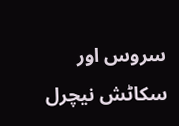سروس اور سکاٹش نیچرل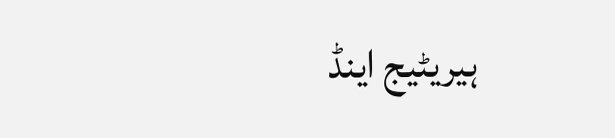ہیریٹیج اینڈ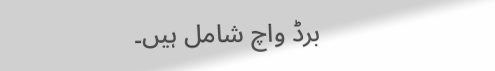برڈ واچ شامل ہیں۔